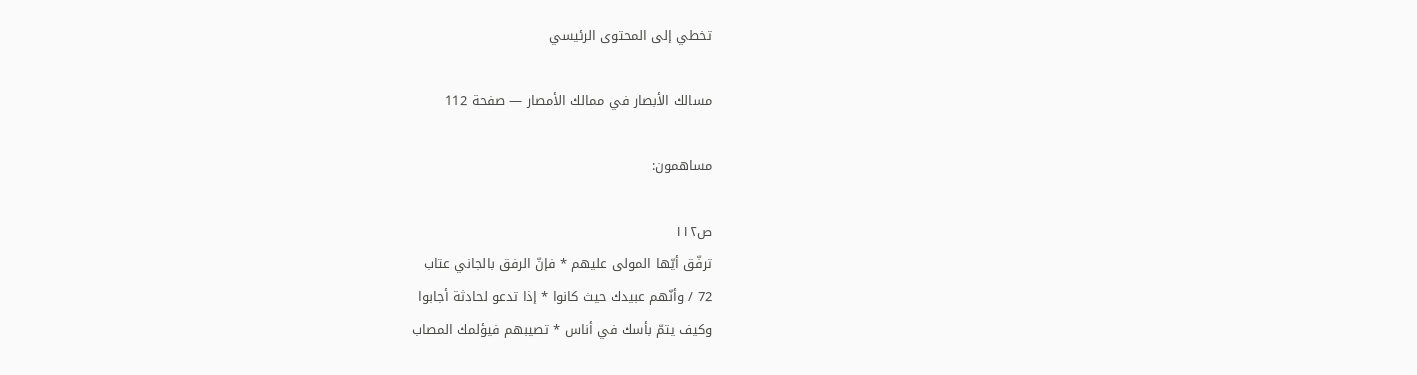تخطي إلى المحتوى الرئيسي

مسالك الأبصار في ممالك الأمصار — صفحة 112

مساهمون:

ص١١٢
ترفّق أيّها المولى عليهم * فإنّ الرفق بالجاني عتاب
72 / وأنّهم عبيدك حيث كانوا * إذا تدعو لحادثة أجابوا
وكيف يتمّ بأسك في أناس * تصيبهم فيؤلمك المصاب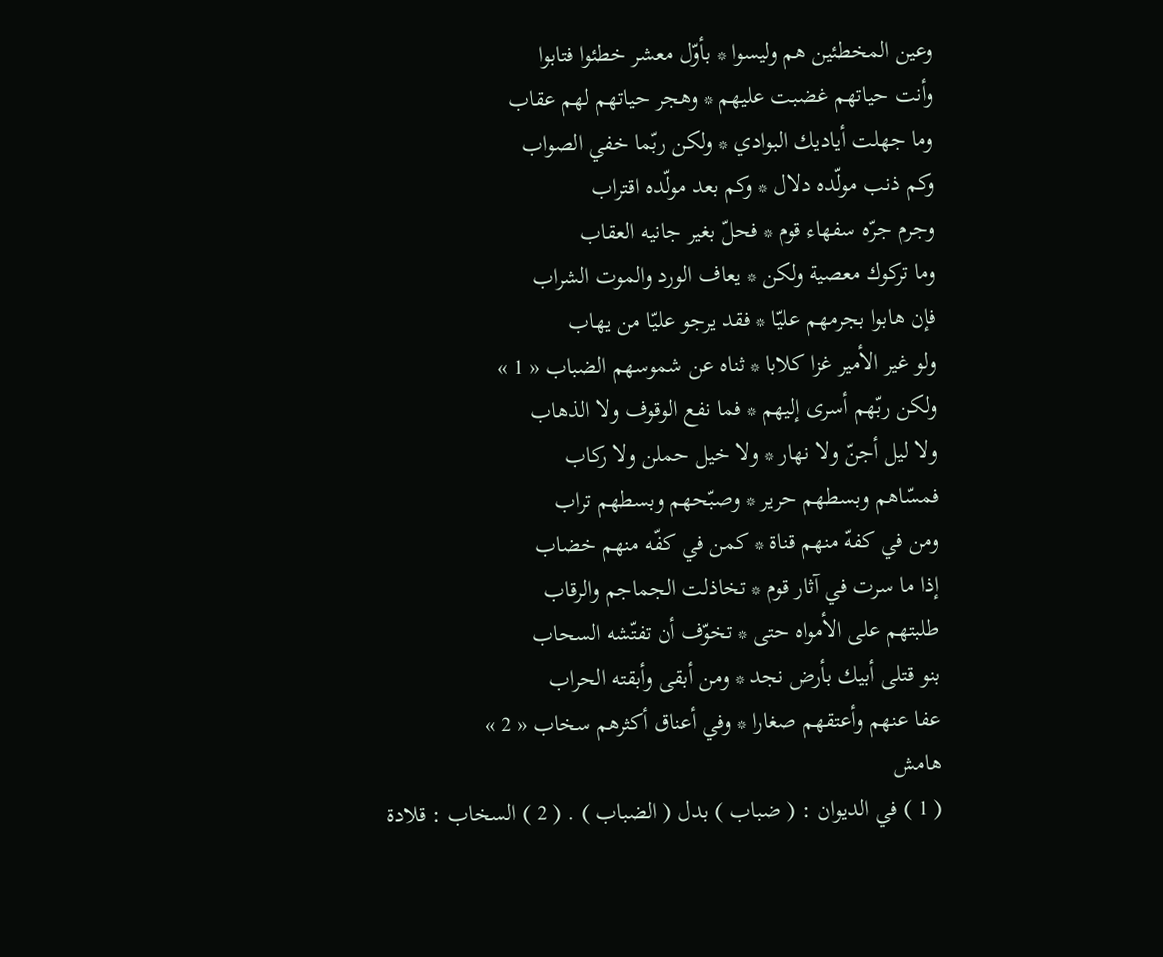وعين المخطئين هم وليسوا * بأوّل معشر خطئوا فتابوا
وأنت حياتهم غضبت عليهم * وهجر حياتهم لهم عقاب
وما جهلت أياديك البوادي * ولكن ربّما خفي الصواب
وكم ذنب مولّده دلال * وكم بعد مولّده اقتراب
وجرم جرّه سفهاء قوم * فحلّ بغير جانيه العقاب
وما تركوك معصية ولكن * يعاف الورد والموت الشراب
فإن هابوا بجرمهم عليّا * فقد يرجو عليّا من يهاب
ولو غير الأمير غزا كلابا * ثناه عن شموسهم الضباب « 1 »
ولكن ربّهم أسرى إليهم * فما نفع الوقوف ولا الذهاب
ولا ليل أجنّ ولا نهار * ولا خيل حملن ولا ركاب
فمسّاهم وبسطهم حرير * وصبّحهم وبسطهم تراب
ومن في كفهّ منهم قناة * كمن في كفّه منهم خضاب
إذا ما سرت في آثار قوم * تخاذلت الجماجم والرقاب
طلبتهم على الأمواه حتى * تخوّف أن تفتّشه السحاب
بنو قتلى أبيك بأرض نجد * ومن أبقى وأبقته الحراب
عفا عنهم وأعتقهم صغارا * وفي أعناق أكثرهم سخاب « 2 »
هامش
( 1 ) في الديوان : ( ضباب ) بدل ( الضباب ) . ( 2 ) السخاب : قلادة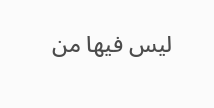ليس فيها من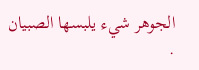الجوهر شيء يلبسها الصبيان .